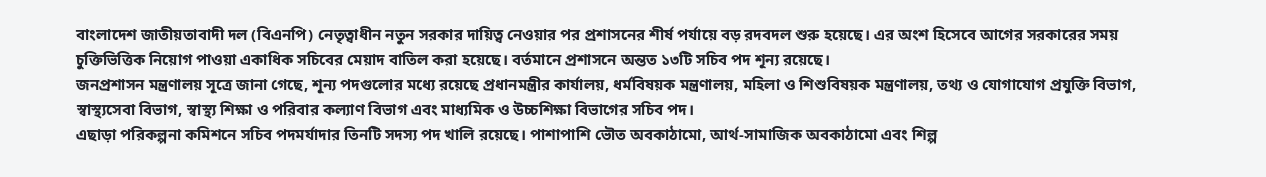বাংলাদেশ জাতীয়তাবাদী দল (বিএনপি) নেতৃত্বাধীন নতুন সরকার দায়িত্ব নেওয়ার পর প্রশাসনের শীর্ষ পর্যায়ে বড় রদবদল শুরু হয়েছে। এর অংশ হিসেবে আগের সরকারের সময় চুক্তিভিত্তিক নিয়োগ পাওয়া একাধিক সচিবের মেয়াদ বাতিল করা হয়েছে। বর্তমানে প্রশাসনে অন্তত ১৩টি সচিব পদ শূন্য রয়েছে।
জনপ্রশাসন মন্ত্রণালয় সূত্রে জানা গেছে, শূন্য পদগুলোর মধ্যে রয়েছে প্রধানমন্ত্রীর কার্যালয়, ধর্মবিষয়ক মন্ত্রণালয়, মহিলা ও শিশুবিষয়ক মন্ত্রণালয়, তথ্য ও যোগাযোগ প্রযুক্তি বিভাগ, স্বাস্থ্যসেবা বিভাগ, স্বাস্থ্য শিক্ষা ও পরিবার কল্যাণ বিভাগ এবং মাধ্যমিক ও উচ্চশিক্ষা বিভাগের সচিব পদ।
এছাড়া পরিকল্পনা কমিশনে সচিব পদমর্যাদার তিনটি সদস্য পদ খালি রয়েছে। পাশাপাশি ভৌত অবকাঠামো, আর্থ-সামাজিক অবকাঠামো এবং শিল্প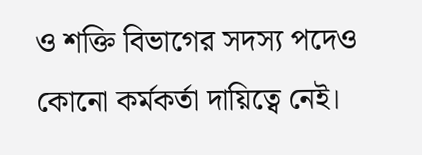ও শক্তি বিভাগের সদস্য পদেও কোনো কর্মকর্তা দায়িত্বে নেই।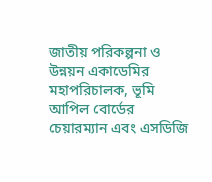জাতীয় পরিকল্পনা ও উন্নয়ন একাডেমির মহাপরিচালক, ভূমি আপিল বোর্ডের চেয়ারম্যান এবং এসডিজি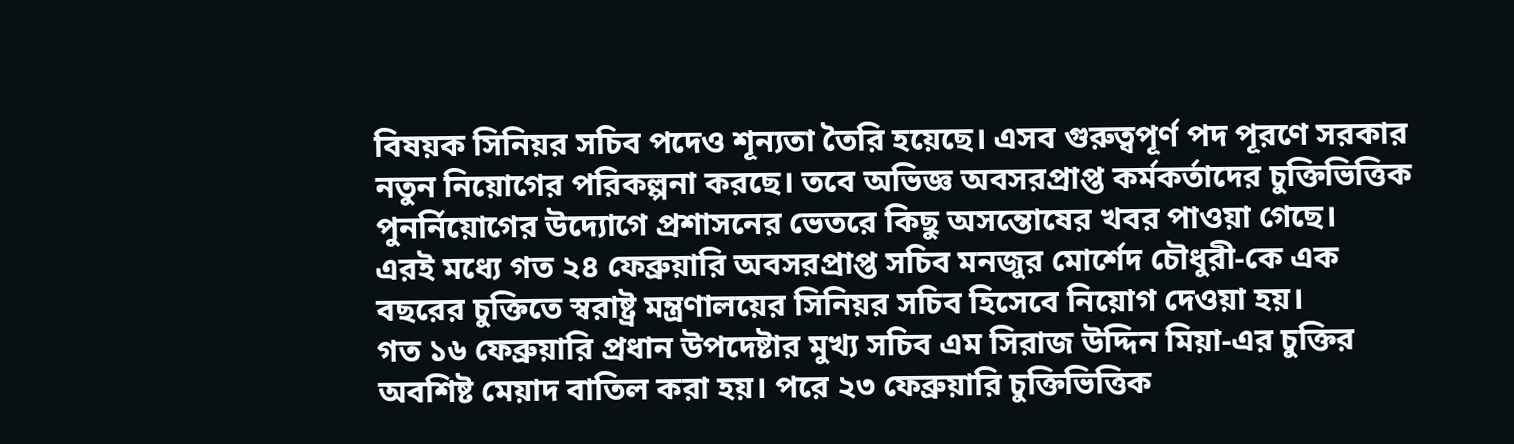বিষয়ক সিনিয়র সচিব পদেও শূন্যতা তৈরি হয়েছে। এসব গুরুত্বপূর্ণ পদ পূরণে সরকার নতুন নিয়োগের পরিকল্পনা করছে। তবে অভিজ্ঞ অবসরপ্রাপ্ত কর্মকর্তাদের চুক্তিভিত্তিক পুনর্নিয়োগের উদ্যোগে প্রশাসনের ভেতরে কিছু অসন্তোষের খবর পাওয়া গেছে।
এরই মধ্যে গত ২৪ ফেব্রুয়ারি অবসরপ্রাপ্ত সচিব মনজুর মোর্শেদ চৌধুরী-কে এক বছরের চুক্তিতে স্বরাষ্ট্র মন্ত্রণালয়ের সিনিয়র সচিব হিসেবে নিয়োগ দেওয়া হয়।
গত ১৬ ফেব্রুয়ারি প্রধান উপদেষ্টার মুখ্য সচিব এম সিরাজ উদ্দিন মিয়া-এর চুক্তির অবশিষ্ট মেয়াদ বাতিল করা হয়। পরে ২৩ ফেব্রুয়ারি চুক্তিভিত্তিক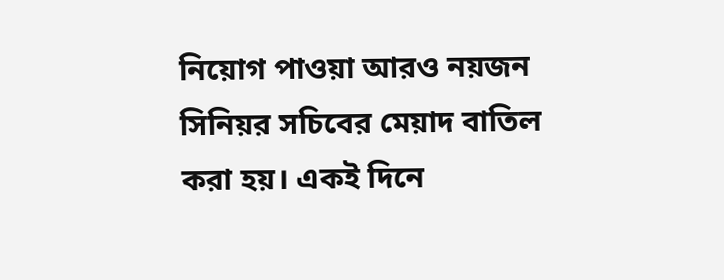নিয়োগ পাওয়া আরও নয়জন সিনিয়র সচিবের মেয়াদ বাতিল করা হয়। একই দিনে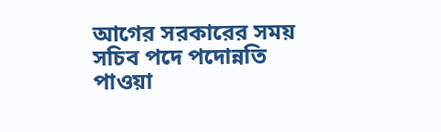আগের সরকারের সময় সচিব পদে পদোন্নতি পাওয়া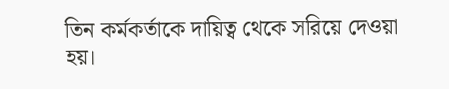তিন কর্মকর্তাকে দায়িত্ব থেকে সরিয়ে দেওয়া হয়।